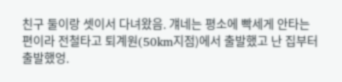친구 둘이랑 셋이서 다녀왔음. 걔네는 평소에 빡세게 안타는 편이라 전철타고 퇴계원(50km지점)에서 출발했고 난 집부터 출발했엉.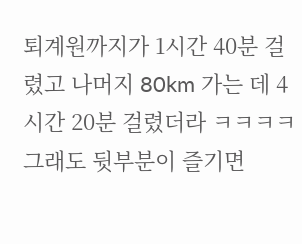퇴계원까지가 1시간 40분 걸렸고 나머지 80km 가는 데 4시간 20분 걸렸더라 ㅋㅋㅋㅋ 그래도 뒷부분이 즐기면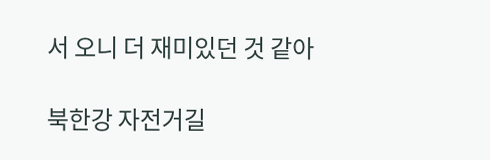서 오니 더 재미있던 것 같아

북한강 자전거길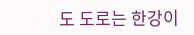도 도로는 한강이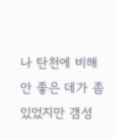나 탄천에 비해 안 좋은 데가 좀 있었지만 갬성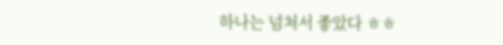하나는 넘쳐서 좋았다 ㅎㅎ